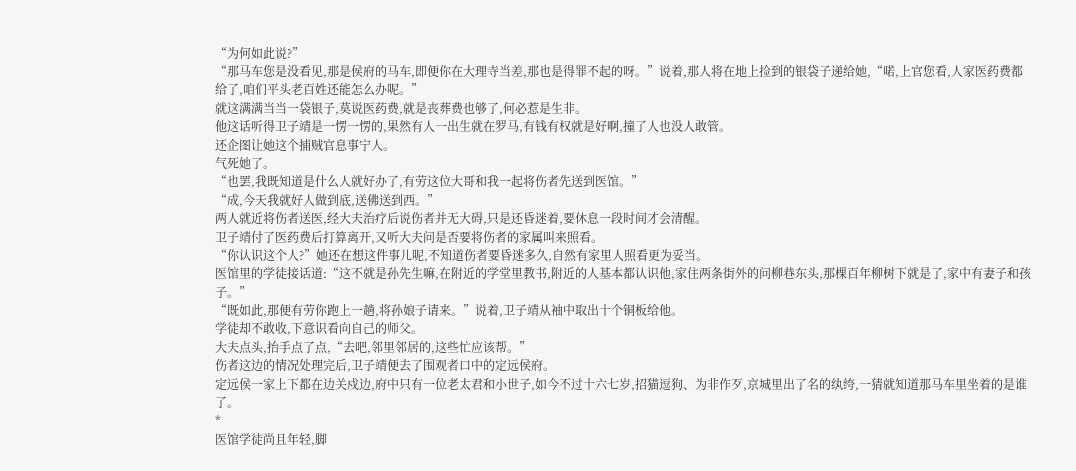“为何如此说?”
“那马车您是没看见,那是侯府的马车,即便你在大理寺当差,那也是得罪不起的呀。”说着,那人将在地上捡到的银袋子递给她,“喏,上官您看,人家医药费都给了,咱们平头老百姓还能怎么办呢。”
就这满满当当一袋银子,莫说医药费,就是丧葬费也够了,何必惹是生非。
他这话听得卫子靖是一愣一愣的,果然有人一出生就在罗马,有钱有权就是好啊,撞了人也没人敢管。
还企图让她这个捕贼官息事宁人。
气死她了。
“也罢,我既知道是什么人就好办了,有劳这位大哥和我一起将伤者先送到医馆。”
“成,今天我就好人做到底,送佛送到西。”
两人就近将伤者送医,经大夫治疗后说伤者并无大碍,只是还昏迷着,要休息一段时间才会清醒。
卫子靖付了医药费后打算离开,又听大夫问是否要将伤者的家属叫来照看。
“你认识这个人?”她还在想这件事儿呢,不知道伤者要昏迷多久,自然有家里人照看更为妥当。
医馆里的学徒接话道:“这不就是孙先生嘛,在附近的学堂里教书,附近的人基本都认识他,家住两条街外的问柳巷东头,那棵百年柳树下就是了,家中有妻子和孩子。”
“既如此,那便有劳你跑上一趟,将孙娘子请来。”说着,卫子靖从袖中取出十个铜板给他。
学徒却不敢收,下意识看向自己的师父。
大夫点头,抬手点了点,“去吧,邻里邻居的,这些忙应该帮。”
伤者这边的情况处理完后,卫子靖便去了围观者口中的定远侯府。
定远侯一家上下都在边关戍边,府中只有一位老太君和小世子,如今不过十六七岁,招猫逗狗、为非作歹,京城里出了名的纨绔,一猜就知道那马车里坐着的是谁了。
*
医馆学徒尚且年轻,脚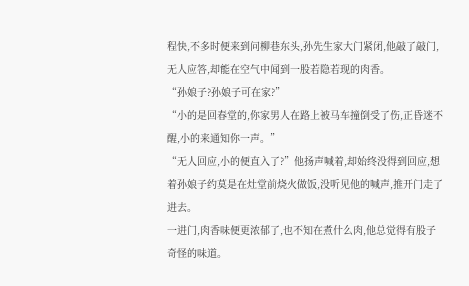程快,不多时便来到问柳巷东头,孙先生家大门紧闭,他敲了敲门,无人应答,却能在空气中闻到一股若隐若现的肉香。
“孙娘子?孙娘子可在家?”
“小的是回春堂的,你家男人在路上被马车撞倒受了伤,正昏迷不醒,小的来通知你一声。”
“无人回应,小的便直入了?”他扬声喊着,却始终没得到回应,想着孙娘子约莫是在灶堂前烧火做饭,没听见他的喊声,推开门走了进去。
一进门,肉香味便更浓郁了,也不知在煮什么肉,他总觉得有股子奇怪的味道。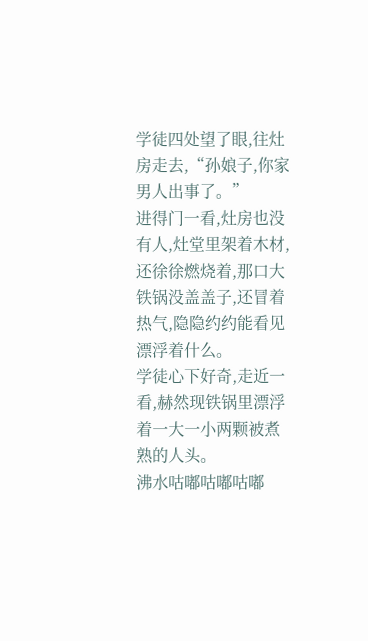学徒四处望了眼,往灶房走去,“孙娘子,你家男人出事了。”
进得门一看,灶房也没有人,灶堂里架着木材,还徐徐燃烧着,那口大铁锅没盖盖子,还冒着热气,隐隐约约能看见漂浮着什么。
学徒心下好奇,走近一看,赫然现铁锅里漂浮着一大一小两颗被煮熟的人头。
沸水咕嘟咕嘟咕嘟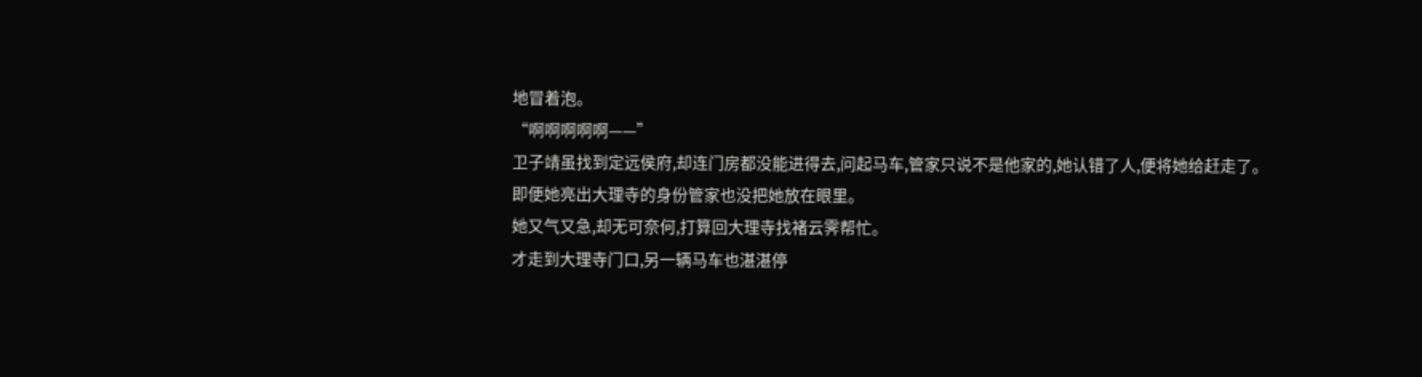地冒着泡。
“啊啊啊啊啊——”
卫子靖虽找到定远侯府,却连门房都没能进得去,问起马车,管家只说不是他家的,她认错了人,便将她给赶走了。
即便她亮出大理寺的身份管家也没把她放在眼里。
她又气又急,却无可奈何,打算回大理寺找褚云霁帮忙。
才走到大理寺门口,另一辆马车也湛湛停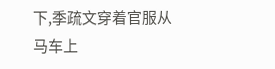下,季疏文穿着官服从马车上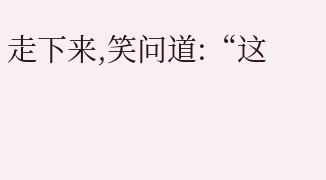走下来,笑问道:“这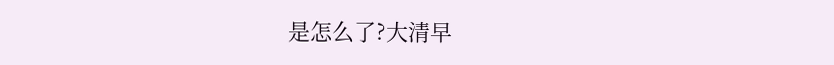是怎么了?大清早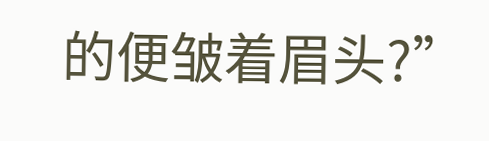的便皱着眉头?”